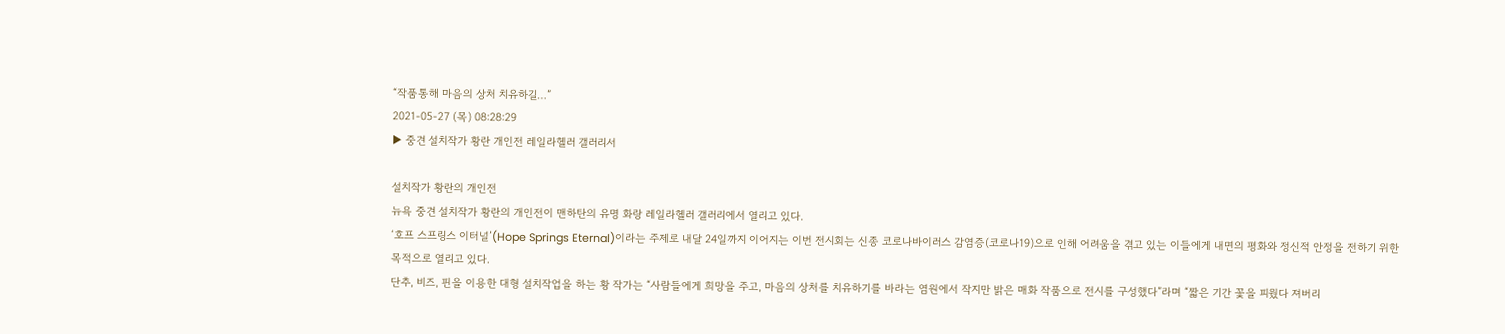“작품통해 마음의 상처 치유하길…”
2021-05-27 (목) 08:28:29
▶ 중견 설치작가 황란 개인전 레일라헬러 갤러리서

설치작가 황란의 개인전
뉴욕 중견 설치작가 황란의 개인전이 맨하탄의 유명 화랑 레일라헬러 갤러리에서 열리고 있다.
‘호프 스프링스 이터널’(Hope Springs Eternal)이라는 주제로 내달 24일까지 이어지는 이번 전시회는 신종 코로나바이러스 감염증(코로나19)으로 인해 어려움을 겪고 있는 이들에게 내면의 평화와 정신적 안정을 전하기 위한 목적으로 열리고 있다.
단추, 비즈, 핀을 이용한 대형 설치작업을 하는 황 작가는 “사람들에게 희망을 주고, 마음의 상처를 치유하기를 바라는 염원에서 작지만 밝은 매화 작품으로 전시를 구성했다”라며 “짧은 기간 꽃을 피웠다 져버리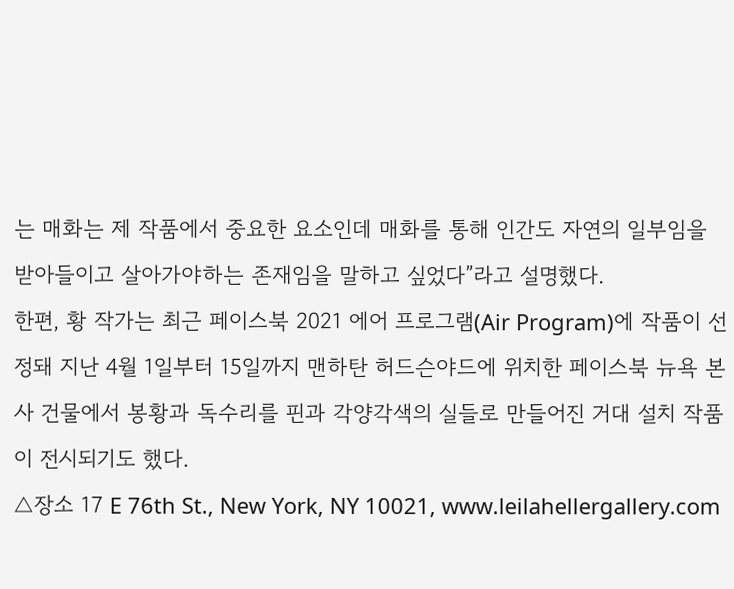는 매화는 제 작품에서 중요한 요소인데 매화를 통해 인간도 자연의 일부임을 받아들이고 살아가야하는 존재임을 말하고 싶었다”라고 설명했다.
한편, 황 작가는 최근 페이스북 2021 에어 프로그램(Air Program)에 작품이 선정돼 지난 4월 1일부터 15일까지 맨하탄 허드슨야드에 위치한 페이스북 뉴욕 본사 건물에서 봉황과 독수리를 핀과 각양각색의 실들로 만들어진 거대 설치 작품이 전시되기도 했다.
△장소 17 E 76th St., New York, NY 10021, www.leilahellergallery.com